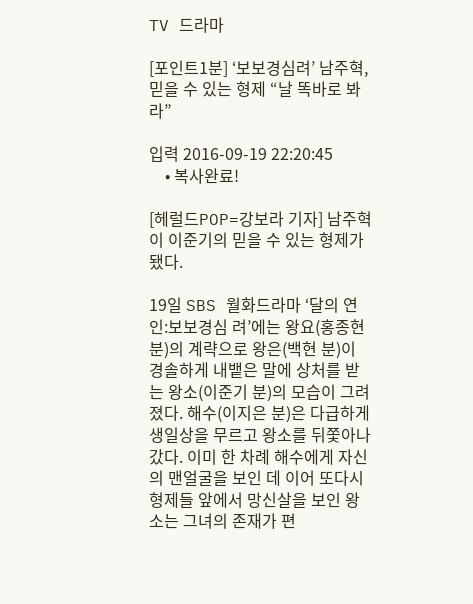TV 드라마

[포인트1분] ‘보보경심려’ 남주혁, 믿을 수 있는 형제 “날 똑바로 봐라”

입력 2016-09-19 22:20:45
    • 복사완료!

[헤럴드POP=강보라 기자] 남주혁이 이준기의 믿을 수 있는 형제가 됐다.

19일 SBS 월화드라마 ‘달의 연인:보보경심 려’에는 왕요(홍종현 분)의 계략으로 왕은(백현 분)이 경솔하게 내뱉은 말에 상처를 받는 왕소(이준기 분)의 모습이 그려졌다. 해수(이지은 분)은 다급하게 생일상을 무르고 왕소를 뒤쫓아나갔다. 이미 한 차례 해수에게 자신의 맨얼굴을 보인 데 이어 또다시 형제들 앞에서 망신살을 보인 왕소는 그녀의 존재가 편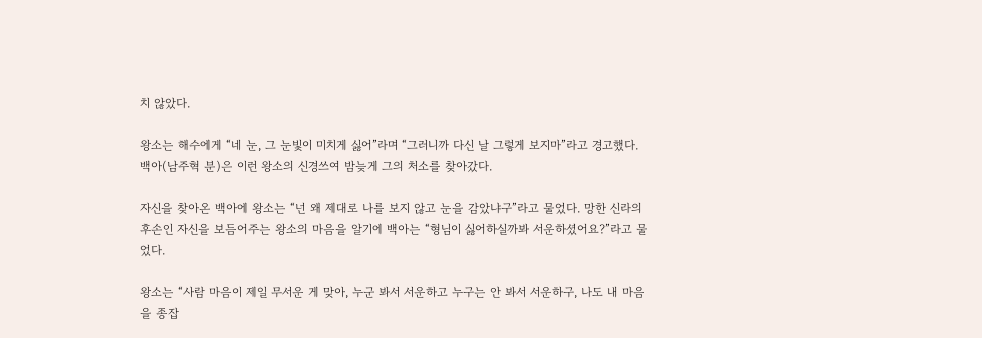치 않았다.

왕소는 해수에게 “네 눈, 그 눈빛이 미치게 싫어”라며 “그러니까 다신 날 그렇게 보지마”라고 경고했다. 백아(남주혁 분)은 이런 왕소의 신경쓰여 밤늦게 그의 처소를 찾아갔다.

자신을 찾아온 백아에 왕소는 “넌 왜 제대로 나를 보지 않고 눈을 감았냐구”라고 물었다. 망한 신라의 후손인 자신을 보듬어주는 왕소의 마음을 알기에 백아는 “형님이 싫어하실까봐 서운하셨어요?”라고 물었다.

왕소는 “사람 마음이 제일 무서운 게 맞아, 누군 봐서 서운하고 누구는 안 봐서 서운하구, 나도 내 마음을 종잡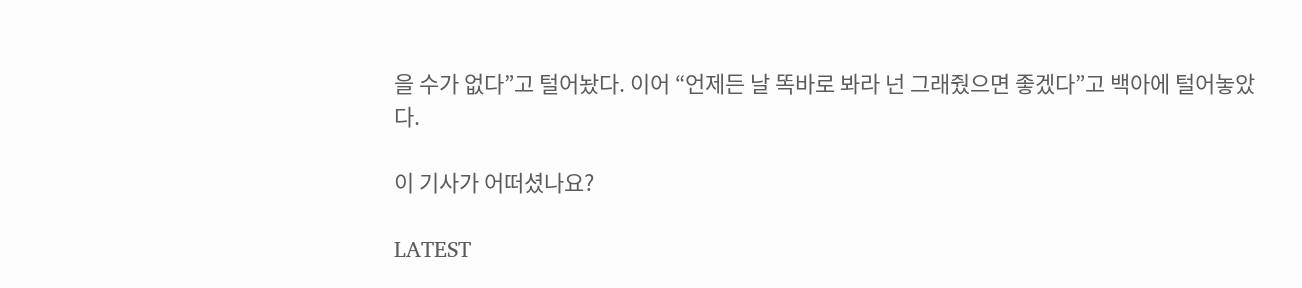을 수가 없다”고 털어놨다. 이어 “언제든 날 똑바로 봐라 넌 그래줬으면 좋겠다”고 백아에 털어놓았다.

이 기사가 어떠셨나요?

LATEST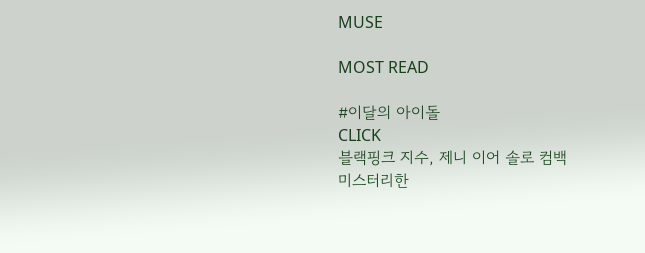MUSE

MOST READ

#이달의 아이돌
CLICK
블랙핑크 지수, 제니 이어 솔로 컴백
미스터리한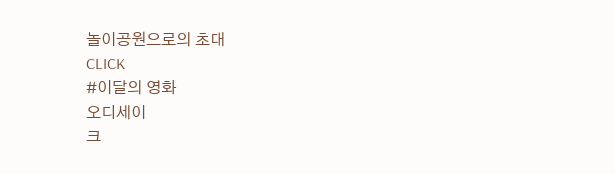놀이공원으로의 초대
CLICK
#이달의 영화
오디세이
크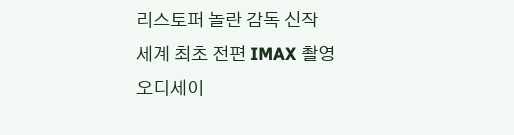리스토퍼 놀란 감독 신작
세계 최초 전편 IMAX 촬영
오디세이